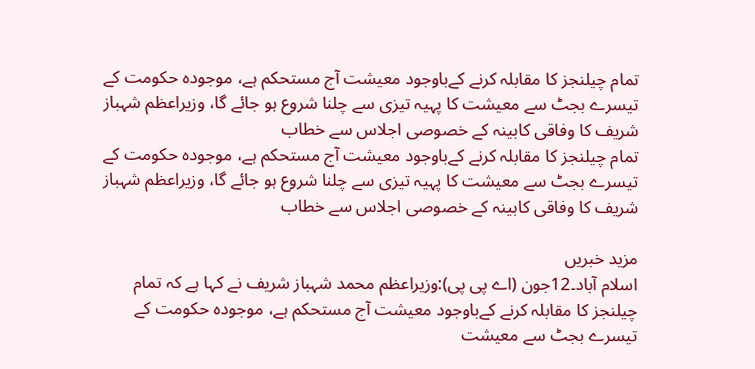تمام چیلنجز کا مقابلہ کرنے کےباوجود معیشت آج مستحکم ہے، موجودہ حکومت کے تیسرے بجٹ سے معیشت کا پہیہ تیزی سے چلنا شروع ہو جائے گا، وزیراعظم شہباز شریف کا وفاقی کابینہ کے خصوصی اجلاس سے خطاب
تمام چیلنجز کا مقابلہ کرنے کےباوجود معیشت آج مستحکم ہے، موجودہ حکومت کے تیسرے بجٹ سے معیشت کا پہیہ تیزی سے چلنا شروع ہو جائے گا، وزیراعظم شہباز شریف کا وفاقی کابینہ کے خصوصی اجلاس سے خطاب

مزید خبریں
اسلام آباد۔12جون (اے پی پی):وزیراعظم محمد شہباز شریف نے کہا ہے کہ تمام چیلنجز کا مقابلہ کرنے کےباوجود معیشت آج مستحکم ہے، موجودہ حکومت کے تیسرے بجٹ سے معیشت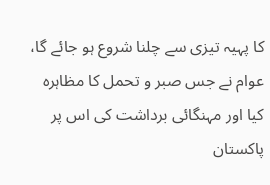کا پہیہ تیزی سے چلنا شروع ہو جائے گا، عوام نے جس صبر و تحمل کا مظاہرہ کیا اور مہنگائی برداشت کی اس پر پاکستان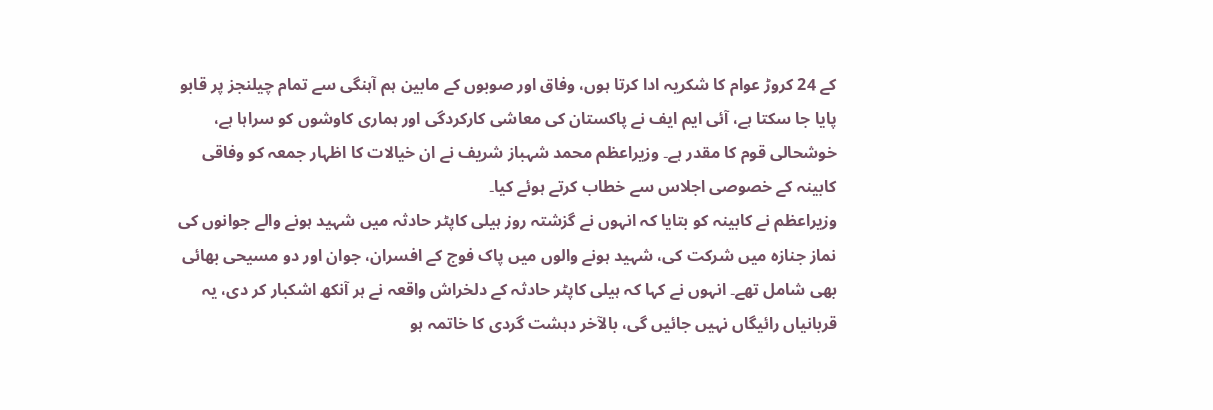کے 24 کروڑ عوام کا شکریہ ادا کرتا ہوں، وفاق اور صوبوں کے مابین ہم آہنگی سے تمام چیلنجز پر قابو پایا جا سکتا ہے، آئی ایم ایف نے پاکستان کی معاشی کارکردگی اور ہماری کاوشوں کو سراہا ہے، خوشحالی قوم کا مقدر ہے۔ وزیراعظم محمد شہباز شریف نے ان خیالات کا اظہار جمعہ کو وفاقی کابینہ کے خصوصی اجلاس سے خطاب کرتے ہوئے کیا۔
وزیراعظم نے کابینہ کو بتایا کہ انہوں نے گزشتہ روز ہیلی کاپٹر حادثہ میں شہید ہونے والے جوانوں کی نماز جنازہ میں شرکت کی، شہید ہونے والوں میں پاک فوج کے افسران، جوان اور دو مسیحی بھائی بھی شامل تھے۔ انہوں نے کہا کہ ہیلی کاپٹر حادثہ کے دلخراش واقعہ نے ہر آنکھ اشکبار کر دی، یہ قربانیاں رائیگاں نہیں جائیں گی، بالآخر دہشت گردی کا خاتمہ ہو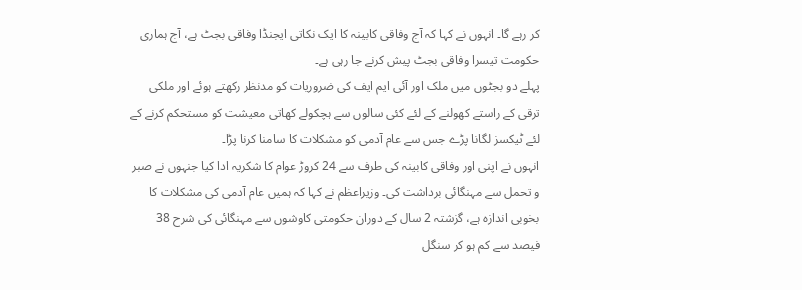کر رہے گا۔ انہوں نے کہا کہ آج وفاقی کابینہ کا ایک نکاتی ایجنڈا وفاقی بجٹ ہے، آج ہماری حکومت تیسرا وفاقی بجٹ پیش کرنے جا رہی ہے۔
پہلے دو بجٹوں میں ملک اور آئی ایم ایف کی ضروریات کو مدنظر رکھتے ہوئے اور ملکی ترقی کے راستے کھولنے کے لئے کئی سالوں سے ہچکولے کھاتی معیشت کو مستحکم کرنے کے لئے ٹیکسز لگانا پڑے جس سے عام آدمی کو مشکلات کا سامنا کرنا پڑا۔
انہوں نے اپنی اور وفاقی کابینہ کی طرف سے 24 کروڑ عوام کا شکریہ ادا کیا جنہوں نے صبر و تحمل سے مہنگائی برداشت کی۔ وزیراعظم نے کہا کہ ہمیں عام آدمی کی مشکلات کا بخوبی اندازہ ہے، گزشتہ 2 سال کے دوران حکومتی کاوشوں سے مہنگائی کی شرح 38 فیصد سے کم ہو کر سنگل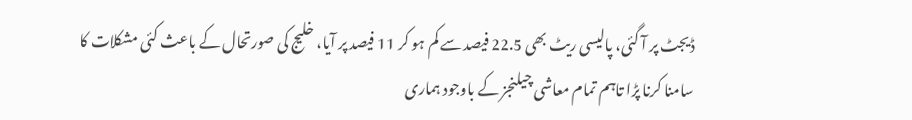ڈیجٹ پر آ گئی، پالیسی ریٹ بھی 22.5 فیصد سے کم ہو کر 11 فیصد پر آیا، خلیج کی صورتحال کے باعث کئی مشکلات کا سامنا کرنا پڑا تاہم تمام معاشی چیلنجز کے باوجود ہماری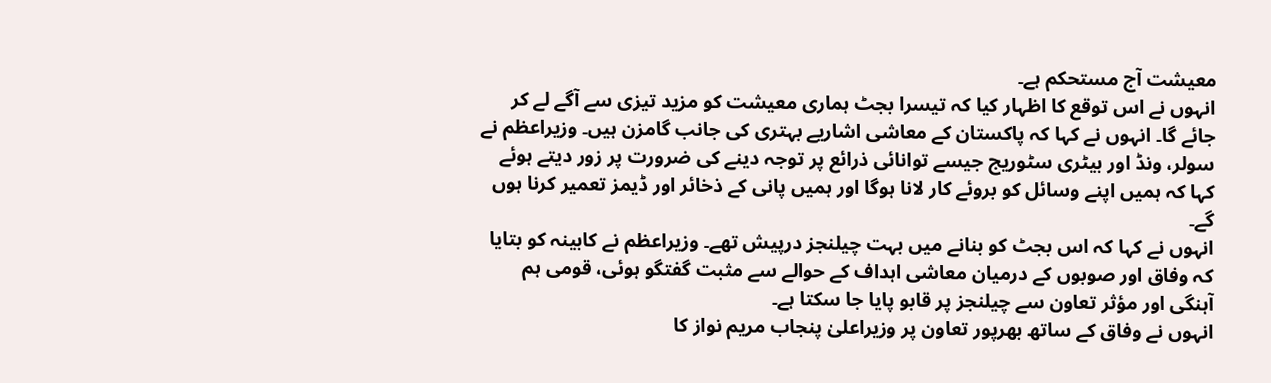معیشت آج مستحکم ہے۔
انہوں نے اس توقع کا اظہار کیا کہ تیسرا بجٹ ہماری معیشت کو مزید تیزی سے آگے لے کر جائے گا۔ انہوں نے کہا کہ پاکستان کے معاشی اشاریے بہتری کی جانب گامزن ہیں۔ وزیراعظم نے سولر، ونڈ اور بیٹری سٹوریج جیسے توانائی ذرائع پر توجہ دینے کی ضرورت پر زور دیتے ہوئے کہا کہ ہمیں اپنے وسائل کو بروئے کار لانا ہوگا اور ہمیں پانی کے ذخائر اور ڈیمز تعمیر کرنا ہوں گے۔
انہوں نے کہا کہ اس بجٹ کو بنانے میں بہت چیلنجز درپیش تھے۔ وزیراعظم نے کابینہ کو بتایا کہ وفاق اور صوبوں کے درمیان معاشی اہداف کے حوالے سے مثبت گفتگو ہوئی، قومی ہم آہنگی اور مؤثر تعاون سے چیلنجز پر قابو پایا جا سکتا ہے۔
انہوں نے وفاق کے ساتھ بھرپور تعاون پر وزیراعلیٰ پنجاب مریم نواز کا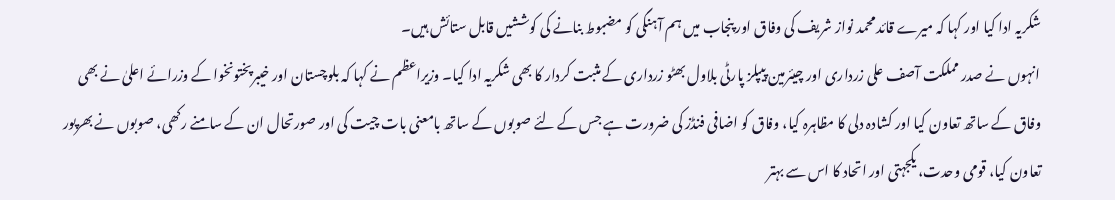شکریہ ادا کیا اور کہا کہ میرے قائد محمد نواز شریف کی وفاق اور پنجاب میں ہم آہنگی کو مضبوط بنانے کی کوششیں قابل ستائش ہیں۔
انہوں نے صدر مملکت آصف علی زرداری اور چیئرمین پیپلز پارٹی بلاول بھٹو زرداری کے مثبت کردار کا بھی شکریہ ادا کیا۔ وزیراعظم نے کہا کہ بلوچستان اور خیبرپختونخوا کے وزرائے اعلیٰ نے بھی وفاق کے ساتھ تعاون کیا اور کشادہ دلی کا مظاہرہ کیا، وفاق کو اضافی فنڈز کی ضرورت ہے جس کے لئے صوبوں کے ساتھ بامعنی بات چیت کی اور صورتحال ان کے سامنے رکھی، صوبوں نے بھرپور تعاون کیا، قومی وحدت، یکجہتی اور اتحاد کا اس سے بہتر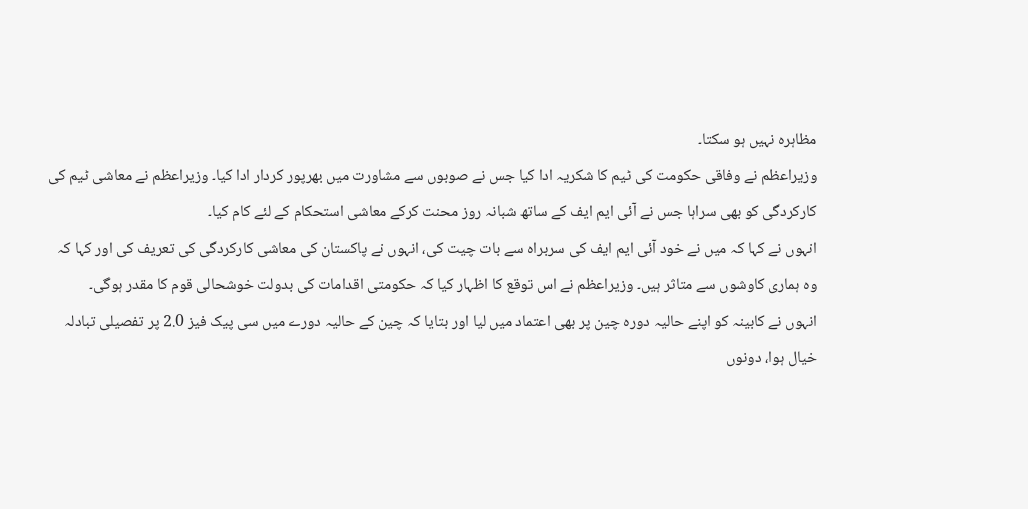مظاہرہ نہیں ہو سکتا۔
وزیراعظم نے وفاقی حکومت کی ٹیم کا شکریہ ادا کیا جس نے صوبوں سے مشاورت میں بھرپور کردار ادا کیا۔ وزیراعظم نے معاشی ٹیم کی کارکردگی کو بھی سراہا جس نے آئی ایم ایف کے ساتھ شبانہ روز محنت کرکے معاشی استحکام کے لئے کام کیا۔
انہوں نے کہا کہ میں نے خود آئی ایم ایف کی سربراہ سے بات چیت کی، انہوں نے پاکستان کی معاشی کارکردگی کی تعریف کی اور کہا کہ وہ ہماری کاوشوں سے متاثر ہیں۔ وزیراعظم نے اس توقع کا اظہار کیا کہ حکومتی اقدامات کی بدولت خوشحالی قوم کا مقدر ہوگی۔
انہوں نے کابینہ کو اپنے حالیہ دورہ چین پر بھی اعتماد میں لیا اور بتایا کہ چین کے حالیہ دورے میں سی پیک فیز 2.0 پر تفصیلی تبادلہ خیال ہوا، دونوں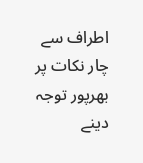اطراف سے چار نکات پر بھرپور توجہ دینے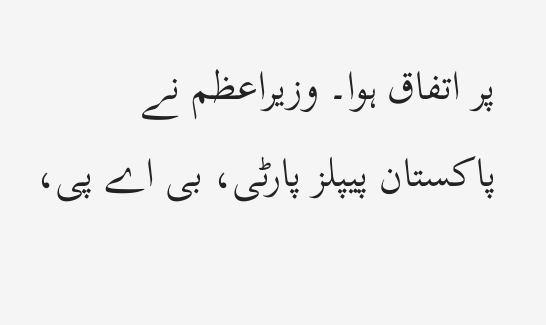پر اتفاق ہوا۔ وزیراعظم نے پاکستان پیپلز پارٹی، بی اے پی،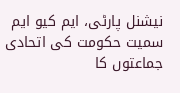نیشنل پارٹی، ایم کیو ایم سمیت حکومت کی اتحادی جماعتوں کا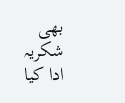بھی شکریہ ادا کیا